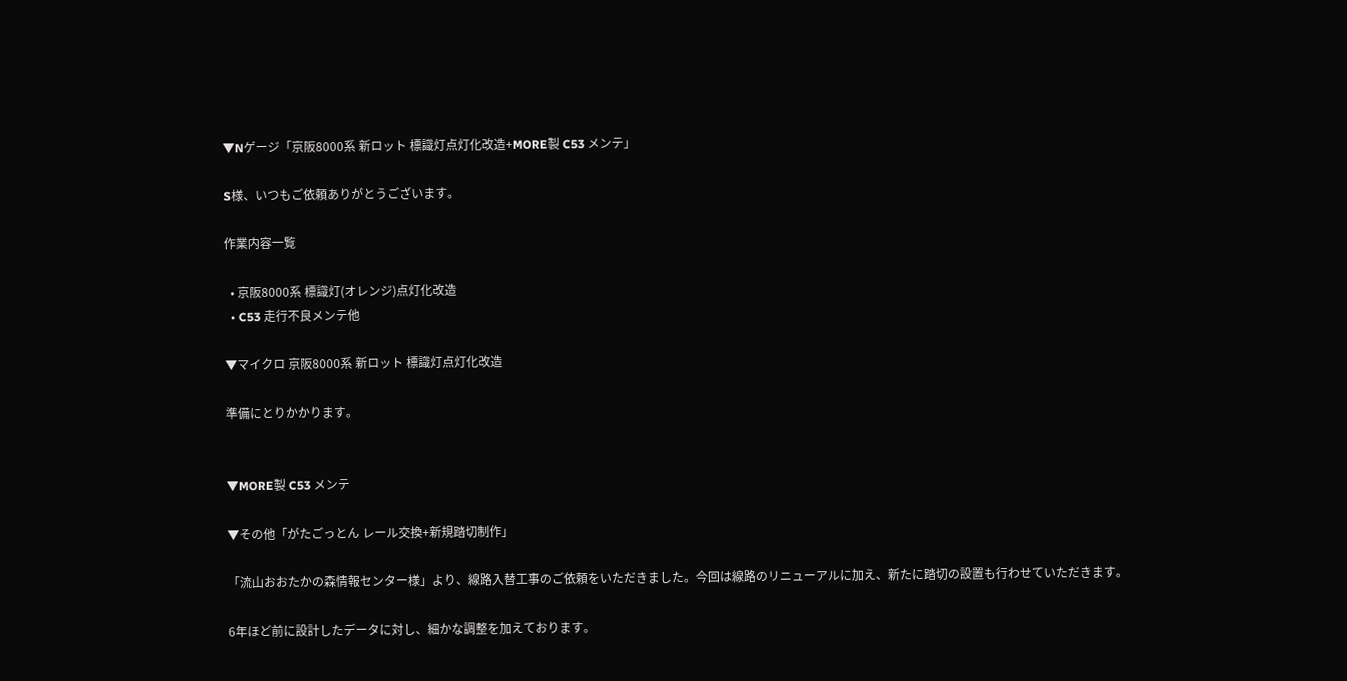▼Nゲージ「京阪8000系 新ロット 標識灯点灯化改造+MORE製 C53 メンテ」

S様、いつもご依頼ありがとうございます。

作業内容一覧

  • 京阪8000系 標識灯(オレンジ)点灯化改造
  • C53 走行不良メンテ他

▼マイクロ 京阪8000系 新ロット 標識灯点灯化改造

準備にとりかかります。


▼MORE製 C53 メンテ

▼その他「がたごっとん レール交換+新規踏切制作」

「流山おおたかの森情報センター様」より、線路入替工事のご依頼をいただきました。今回は線路のリニューアルに加え、新たに踏切の設置も行わせていただきます。

6年ほど前に設計したデータに対し、細かな調整を加えております。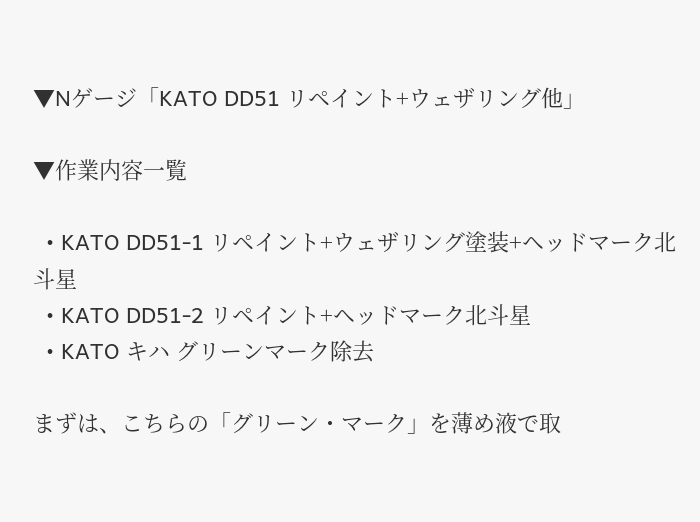▼Nゲージ「KATO DD51 リペイント+ウェザリング他」

▼作業内容一覧

  • KATO DD51-1 リペイント+ウェザリング塗装+ヘッドマーク北斗星
  • KATO DD51-2 リペイント+ヘッドマーク北斗星
  • KATO キハ グリーンマーク除去

まずは、こちらの「グリーン・マーク」を薄め液で取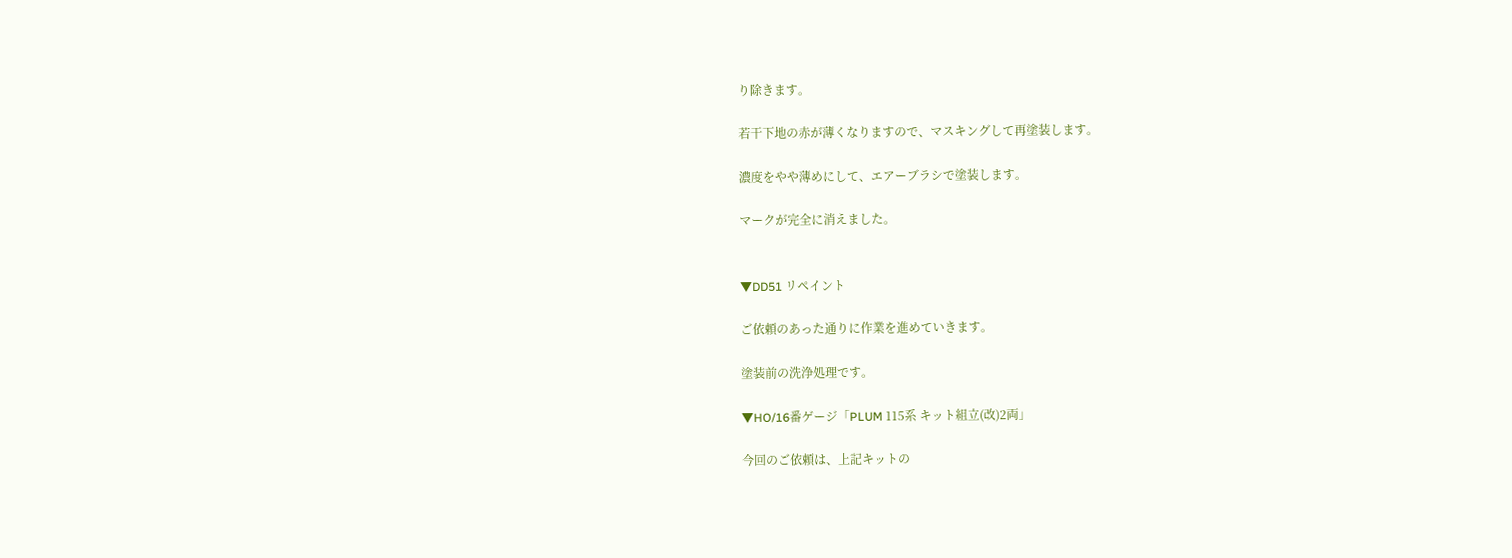り除きます。

若干下地の赤が薄くなりますので、マスキングして再塗装します。

濃度をやや薄めにして、エアーブラシで塗装します。

マークが完全に消えました。


▼DD51 リペイント

ご依頼のあった通りに作業を進めていきます。

塗装前の洗浄処理です。

▼HO/16番ゲージ「PLUM 115系 キット組立(改)2両」

今回のご依頼は、上記キットの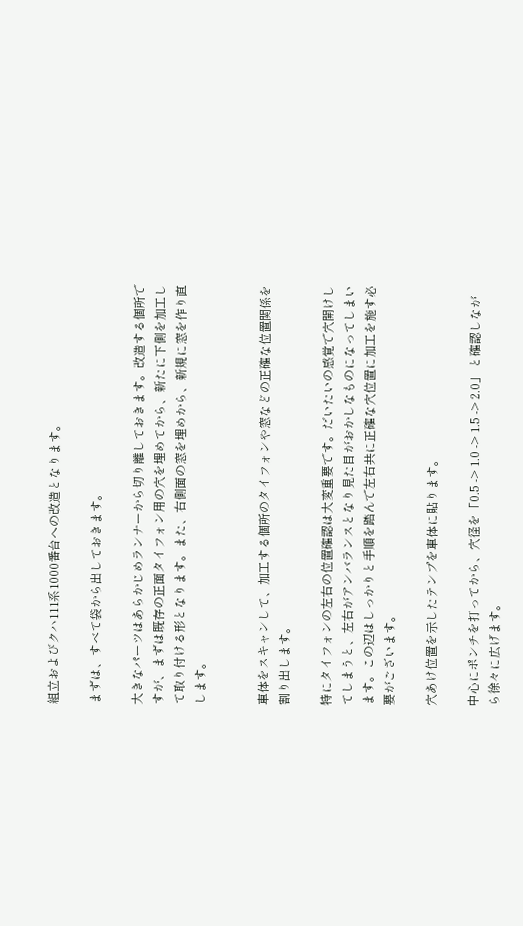組立およびクハ111系1000番台への改造となります。

まずは、すべて袋から出しておきます。

大きなパーツはあらかじめランナーから切り離しておきます。改造する個所ですが、まずは既存の正面タイフォン用の穴を埋めてから、新たに下側を加工して取り付ける形となります。また、右側面の窓を埋めから、新規に窓を作り直します。


車体をスキャンして、加工する個所のタイフォンや窓などの正確な位置関係を割り出します。

特にタイフォンの左右の位置確認は大変重要です。だいたいの感覚で穴開けしてしまうと、左右がアンバランスとなり見た目がおかしなものになってしまいます。この辺はしっかりと手順を踏んで左右共に正確な穴位置に加工を施す必要がございます。

穴あけ位置を示したテンプを車体に貼ります。

中心にポンチを打ってから、穴径を「0.5 -> 1.0 -> 1.5 -> 2.0」 と確認しながら徐々に広げます。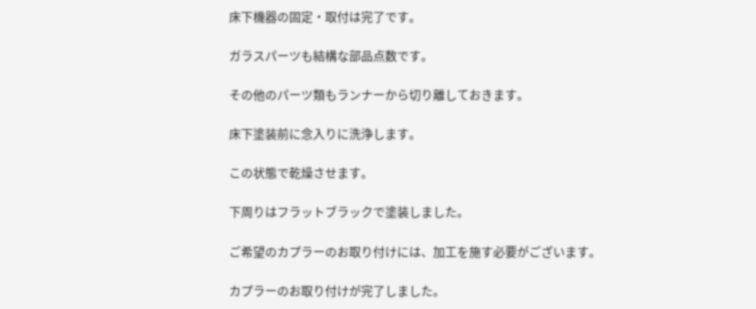床下機器の固定・取付は完了です。

ガラスパーツも結構な部品点数です。

その他のパーツ類もランナーから切り離しておきます。

床下塗装前に念入りに洗浄します。

この状態で乾燥させます。

下周りはフラットブラックで塗装しました。

ご希望のカプラーのお取り付けには、加工を施す必要がございます。

カプラーのお取り付けが完了しました。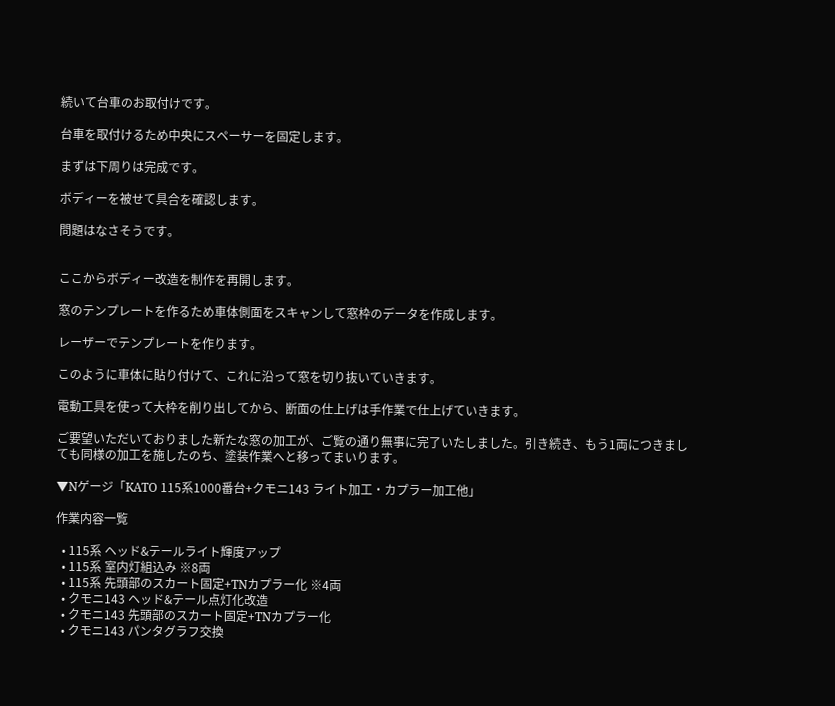続いて台車のお取付けです。

台車を取付けるため中央にスペーサーを固定します。

まずは下周りは完成です。

ボディーを被せて具合を確認します。

問題はなさそうです。


ここからボディー改造を制作を再開します。

窓のテンプレートを作るため車体側面をスキャンして窓枠のデータを作成します。

レーザーでテンプレートを作ります。

このように車体に貼り付けて、これに沿って窓を切り抜いていきます。

電動工具を使って大枠を削り出してから、断面の仕上げは手作業で仕上げていきます。

ご要望いただいておりました新たな窓の加工が、ご覧の通り無事に完了いたしました。引き続き、もう1両につきましても同様の加工を施したのち、塗装作業へと移ってまいります。

▼Nゲージ「KATO 115系1000番台+クモニ143 ライト加工・カプラー加工他」

作業内容一覧

  • 115系 ヘッド&テールライト輝度アップ
  • 115系 室内灯組込み ※8両
  • 115系 先頭部のスカート固定+TNカプラー化 ※4両
  • クモニ143 ヘッド&テール点灯化改造
  • クモニ143 先頭部のスカート固定+TNカプラー化
  • クモニ143 パンタグラフ交換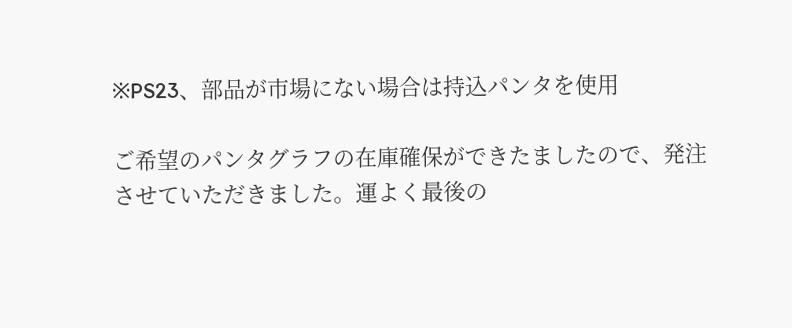※PS23、部品が市場にない場合は持込パンタを使用

ご希望のパンタグラフの在庫確保ができたましたので、発注させていただきました。運よく最後の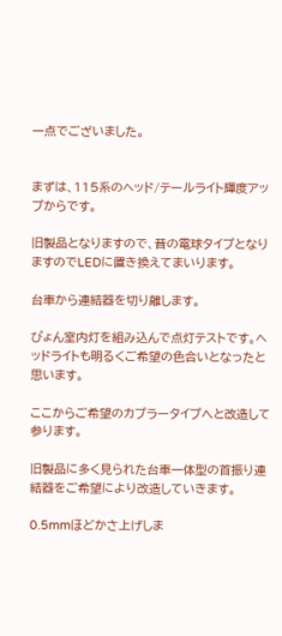一点でございました。


まずは、115系のヘッド/テールライト輝度アップからです。

旧製品となりますので、昔の電球タイプとなりますのでLEDに置き換えてまいります。

台車から連結器を切り離します。

ぴょん室内灯を組み込んで点灯テストです。ヘッドライトも明るくご希望の色合いとなったと思います。

ここからご希望のカプラータイプへと改造して参ります。

旧製品に多く見られた台車一体型の首振り連結器をご希望により改造していきます。

0.5mmほどかさ上げしま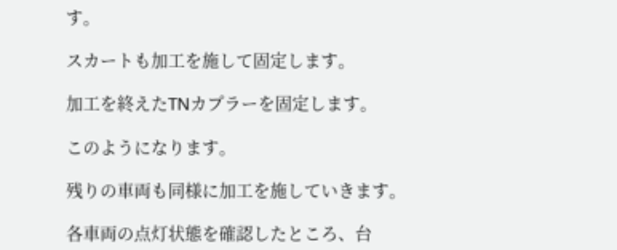す。

スカートも加工を施して固定します。

加工を終えたTNカプラーを固定します。

このようになります。

残りの車両も同様に加工を施していきます。

各車両の点灯状態を確認したところ、台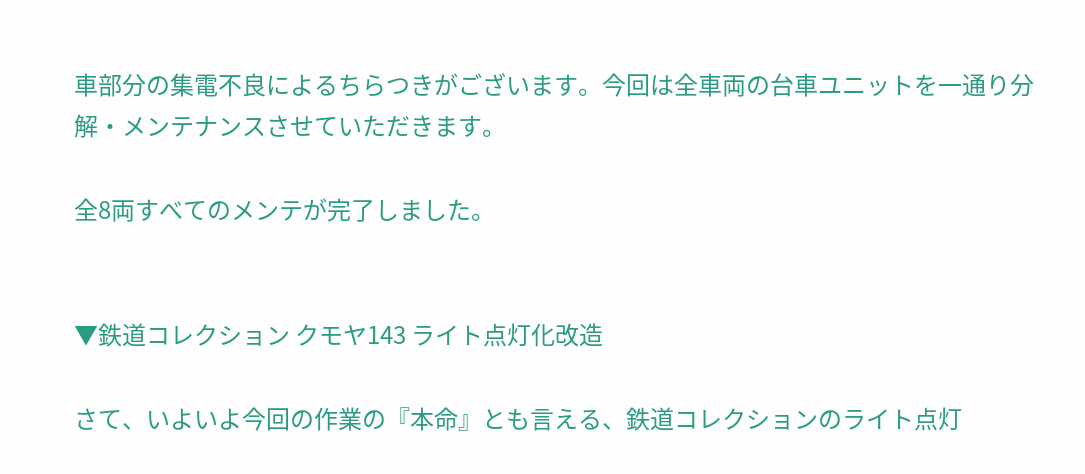車部分の集電不良によるちらつきがございます。今回は全車両の台車ユニットを一通り分解・メンテナンスさせていただきます。

全8両すべてのメンテが完了しました。


▼鉄道コレクション クモヤ143 ライト点灯化改造

さて、いよいよ今回の作業の『本命』とも言える、鉄道コレクションのライト点灯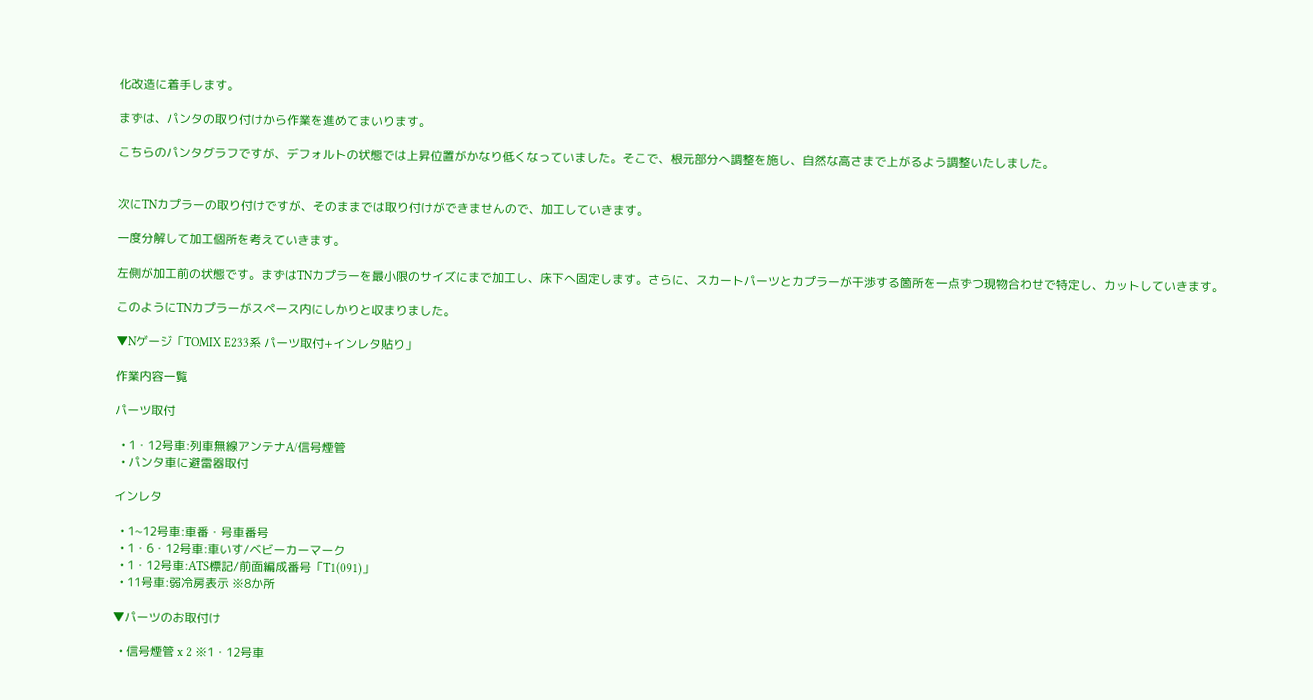化改造に着手します。

まずは、パンタの取り付けから作業を進めてまいります。

こちらのパンタグラフですが、デフォルトの状態では上昇位置がかなり低くなっていました。そこで、根元部分へ調整を施し、自然な高さまで上がるよう調整いたしました。


次にTNカプラーの取り付けですが、そのままでは取り付けができませんので、加工していきます。

一度分解して加工個所を考えていきます。

左側が加工前の状態です。まずはTNカプラーを最小限のサイズにまで加工し、床下へ固定します。さらに、スカートパーツとカプラーが干渉する箇所を一点ずつ現物合わせで特定し、カットしていきます。

このようにTNカプラーがスペース内にしかりと収まりました。

▼Nゲージ「TOMIX E233系 パーツ取付+インレタ貼り」

作業内容一覧

パーツ取付

  • 1・12号車:列車無線アンテナA/信号煙管
  • パンタ車に避雷器取付

インレタ

  • 1~12号車:車番・号車番号
  • 1・6・12号車:車いす/ベビーカーマーク
  • 1・12号車:ATS標記/前面編成番号「T1(091)」
  • 11号車:弱冷房表示 ※8か所

▼パーツのお取付け

  • 信号煙管 x 2 ※1・12号車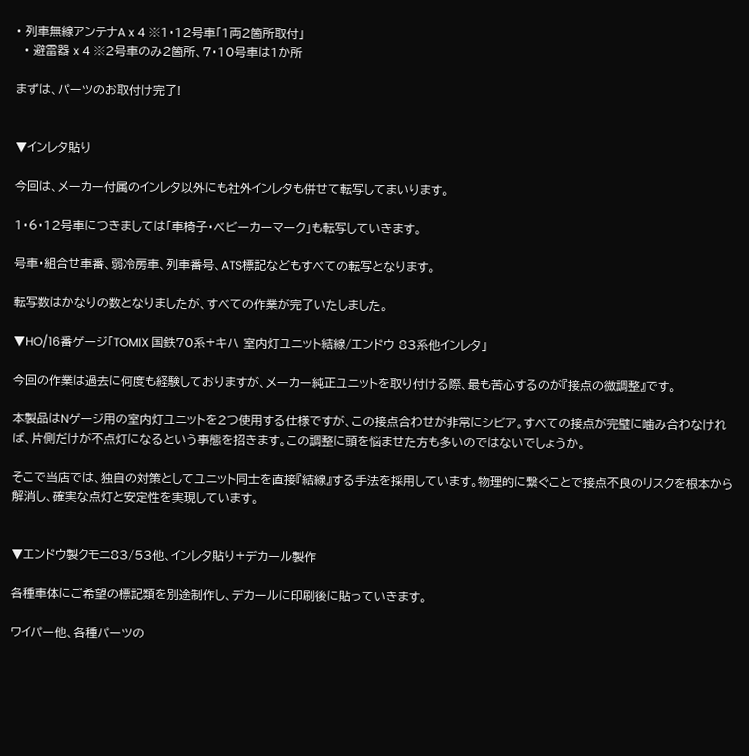• 列車無線アンテナA x 4 ※1・12号車「1両2箇所取付」
  • 避雷器 x 4 ※2号車のみ2箇所、7・10号車は1か所

まずは、パーツのお取付け完了!


▼インレタ貼り

今回は、メーカー付属のインレタ以外にも社外インレタも併せて転写してまいります。

1・6・12号車につきましては「車椅子・ベビーカーマーク」も転写していきます。

号車・組合せ車番、弱冷房車、列車番号、ATS標記などもすべての転写となります。

転写数はかなりの数となりましたが、すべての作業が完了いたしました。

▼HO/16番ゲージ「TOMIX 国鉄70系+キハ 室内灯ユニット結線/エンドウ 83系他インレタ」

今回の作業は過去に何度も経験しておりますが、メーカー純正ユニットを取り付ける際、最も苦心するのが『接点の微調整』です。

本製品はNゲージ用の室内灯ユニットを2つ使用する仕様ですが、この接点合わせが非常にシビア。すべての接点が完璧に噛み合わなければ、片側だけが不点灯になるという事態を招きます。この調整に頭を悩ませた方も多いのではないでしょうか。

そこで当店では、独自の対策としてユニット同士を直接『結線』する手法を採用しています。物理的に繋ぐことで接点不良のリスクを根本から解消し、確実な点灯と安定性を実現しています。


▼エンドウ製クモニ83/53他、インレタ貼り+デカール製作

各種車体にご希望の標記類を別途制作し、デカールに印刷後に貼っていきます。

ワイパー他、各種パーツの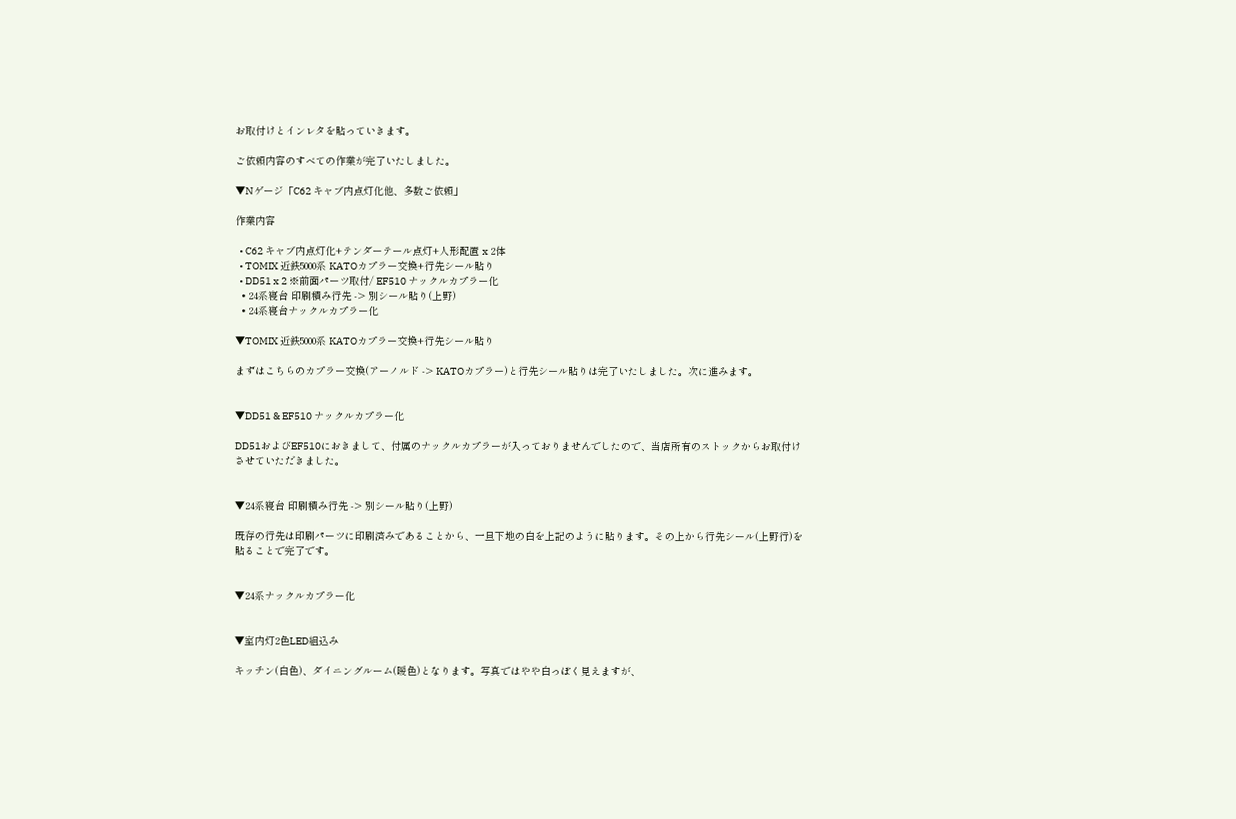お取付けとインレタを貼っていきます。

ご依頼内容のすべての作業が完了いたしました。

▼Nゲージ「C62 キャブ内点灯化他、多数ご依頼」

作業内容

  • C62 キャブ内点灯化+テンダーテール点灯+人形配置 x 2体
  • TOMIX 近鉄5000系 KATOカプラー交換+行先シール貼り
  • DD51 x 2 ※前面パーツ取付/ EF510 ナックルカプラー化
  • 24系寝台 印刷積み行先 -> 別シール貼り(上野)
  • 24系寝台ナックルカプラー化

▼TOMIX 近鉄5000系 KATOカプラー交換+行先シール貼り

まずはこちらのカプラー交換(アーノルド -> KATOカプラー)と行先シール貼りは完了いたしました。次に進みます。


▼DD51 & EF510 ナックルカプラー化

DD51およびEF510におきまして、付属のナックルカプラーが入っておりませんでしたので、当店所有のストックからお取付けさせていただきました。


▼24系寝台 印刷積み行先 -> 別シール貼り(上野)

既存の行先は印刷パーツに印刷済みであることから、一旦下地の白を上記のように貼ります。その上から行先シール(上野行)を貼ることで完了です。


▼24系ナックルカプラー化


▼室内灯2色LED組込み

キッチン(白色)、ダイニングルーム(暖色)となります。写真ではやや白っぽく見えますが、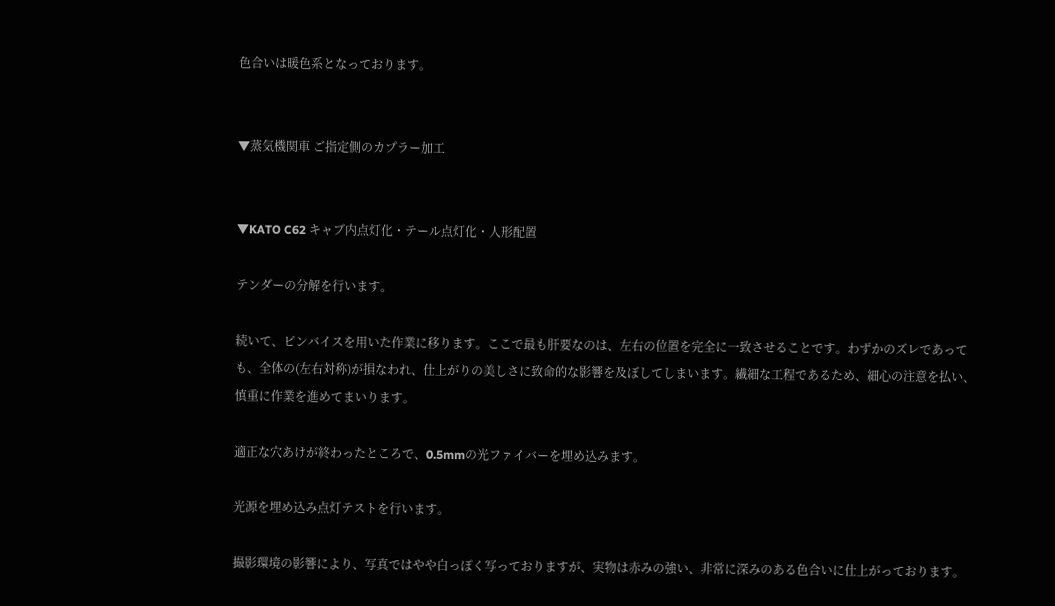色合いは暖色系となっております。


▼蒸気機関車 ご指定側のカプラー加工


▼KATO C62 キャブ内点灯化・テール点灯化・人形配置

テンダーの分解を行います。

続いて、ピンバイスを用いた作業に移ります。ここで最も肝要なのは、左右の位置を完全に一致させることです。わずかのズレであっても、全体の(左右対称)が損なわれ、仕上がりの美しさに致命的な影響を及ぼしてしまいます。繊細な工程であるため、細心の注意を払い、慎重に作業を進めてまいります。

適正な穴あけが終わったところで、0.5mmの光ファイバーを埋め込みます。

光源を埋め込み点灯テストを行います。

撮影環境の影響により、写真ではやや白っぽく写っておりますが、実物は赤みの強い、非常に深みのある色合いに仕上がっております。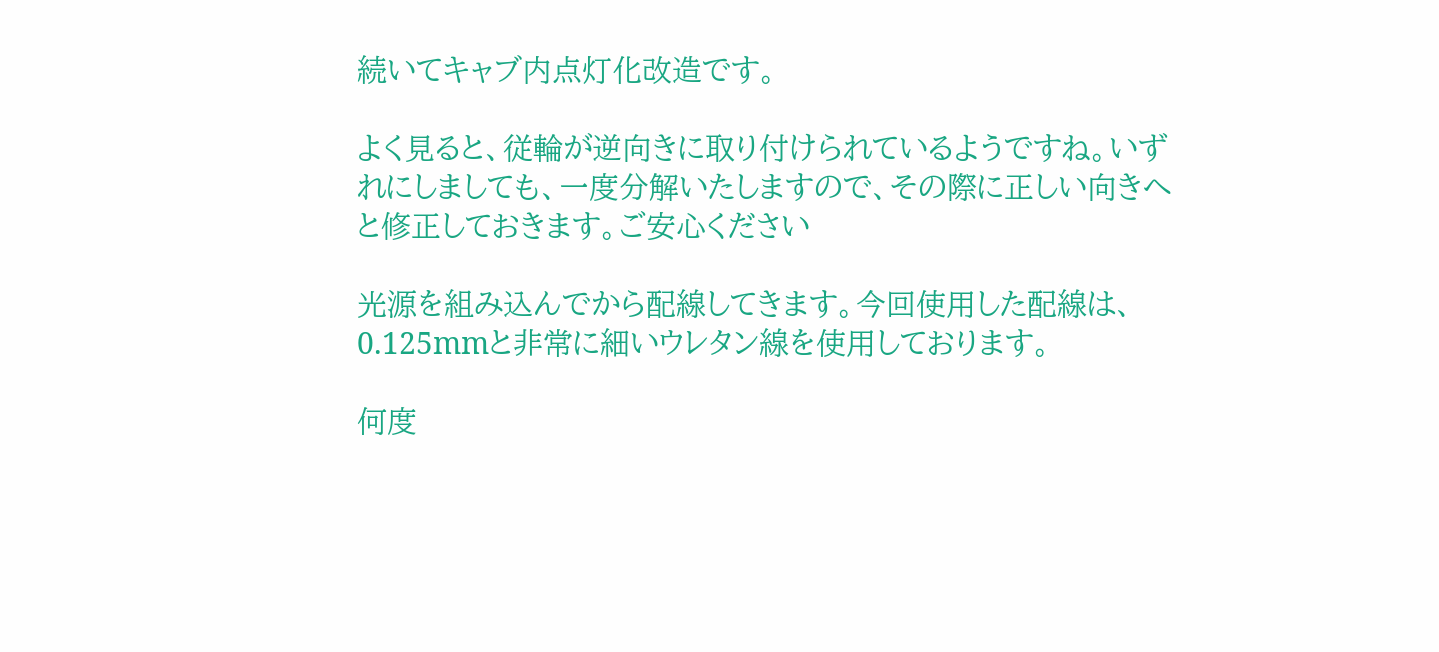続いてキャブ内点灯化改造です。

よく見ると、従輪が逆向きに取り付けられているようですね。いずれにしましても、一度分解いたしますので、その際に正しい向きへと修正しておきます。ご安心ください

光源を組み込んでから配線してきます。今回使用した配線は、0.125mmと非常に細いウレタン線を使用しております。

何度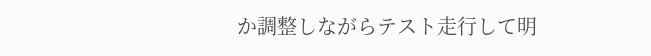か調整しながらテスト走行して明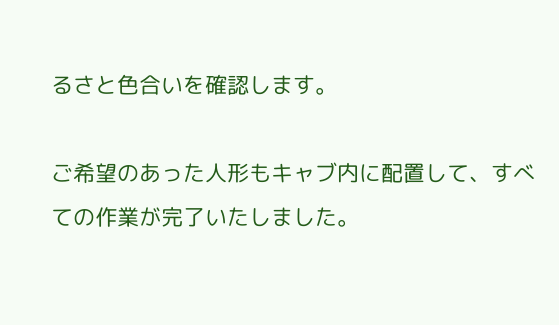るさと色合いを確認します。

ご希望のあった人形もキャブ内に配置して、すべての作業が完了いたしました。